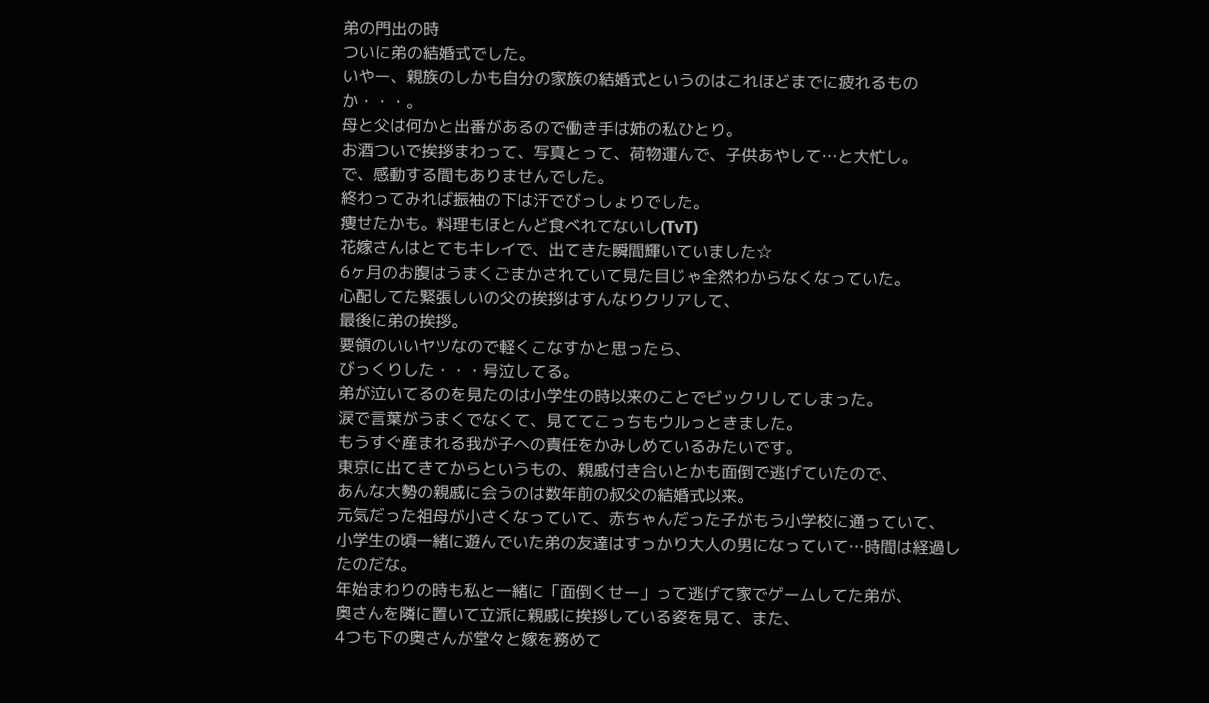弟の門出の時
ついに弟の結婚式でした。
いやー、親族のしかも自分の家族の結婚式というのはこれほどまでに疲れるものか・・・。
母と父は何かと出番があるので働き手は姉の私ひとり。
お酒ついで挨拶まわって、写真とって、荷物運んで、子供あやして…と大忙し。
で、感動する間もありませんでした。
終わってみれば振袖の下は汗でびっしょりでした。
痩せたかも。料理もほとんど食べれてないし(TvT)
花嫁さんはとてもキレイで、出てきた瞬間輝いていました☆
6ヶ月のお腹はうまくごまかされていて見た目じゃ全然わからなくなっていた。
心配してた緊張しいの父の挨拶はすんなりクリアして、
最後に弟の挨拶。
要領のいいヤツなので軽くこなすかと思ったら、
びっくりした・・・号泣してる。
弟が泣いてるのを見たのは小学生の時以来のことでビックリしてしまった。
涙で言葉がうまくでなくて、見ててこっちもウルっときました。
もうすぐ産まれる我が子への責任をかみしめているみたいです。
東京に出てきてからというもの、親戚付き合いとかも面倒で逃げていたので、
あんな大勢の親戚に会うのは数年前の叔父の結婚式以来。
元気だった祖母が小さくなっていて、赤ちゃんだった子がもう小学校に通っていて、
小学生の頃一緒に遊んでいた弟の友達はすっかり大人の男になっていて…時間は経過したのだな。
年始まわりの時も私と一緒に「面倒くせー」って逃げて家でゲームしてた弟が、
奥さんを隣に置いて立派に親戚に挨拶している姿を見て、また、
4つも下の奥さんが堂々と嫁を務めて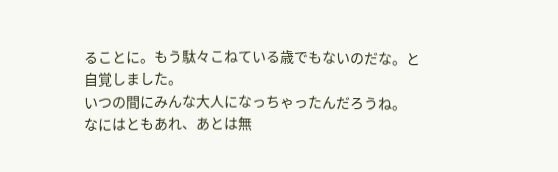ることに。もう駄々こねている歳でもないのだな。と自覚しました。
いつの間にみんな大人になっちゃったんだろうね。
なにはともあれ、あとは無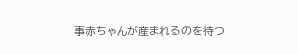事赤ちゃんが産まれるのを待つ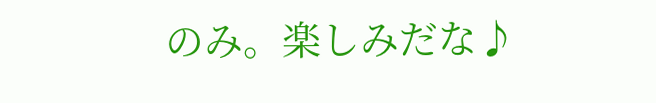のみ。楽しみだな♪